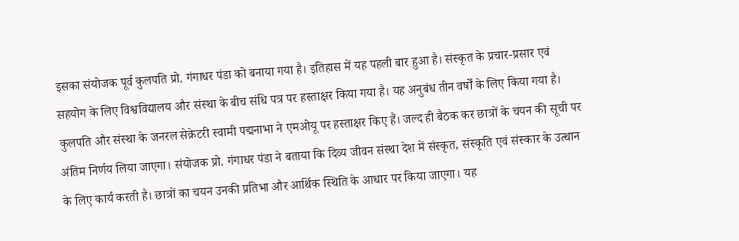इसका संयोजक पूर्व कुलपति प्रो. गंगाधर पंडा को बनाया गया है। इतिहास में यह पहली बार हुआ है। संस्कृत के प्रचार-प्रसार एवं सहयोग के लिए विश्वविद्यालय और संस्था के बीच संधि पत्र पर हस्ताक्षर किया गया है। यह अनुबंध तीन वर्षों के लिए किया गया है।
कुलपति और संस्था के जनरल सेक्रेटरी स्वामी पद्मनाभा ने एमओयू पर हस्ताक्षर किए हैं। जल्द ही बैठक कर छात्रों के चयन की सूची पर अंतिम निर्णय लिया जाएगा। संयोजक प्रो. गंगाधर पंडा ने बताया कि दिव्य जीवन संस्था देश में संस्कृत, संस्कृति एवं संस्कार के उत्थान के लिए कार्य करती है। छात्रों का चयन उनकी प्रतिभा और आर्थिक स्थिति के आधार पर किया जाएगा। यह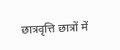छात्रवृत्ति छात्रों में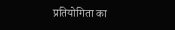प्रतियोगिता का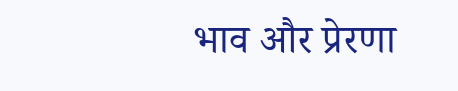भाव और प्रेरणा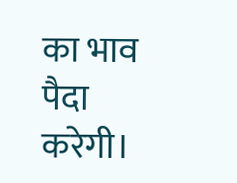का भाव पैदा करेगी।